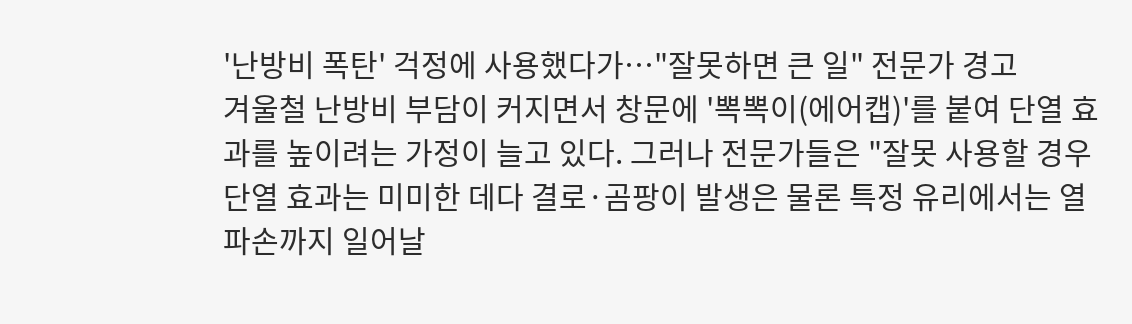'난방비 폭탄' 걱정에 사용했다가…"잘못하면 큰 일" 전문가 경고
겨울철 난방비 부담이 커지면서 창문에 '뽁뽁이(에어캡)'를 붙여 단열 효과를 높이려는 가정이 늘고 있다. 그러나 전문가들은 "잘못 사용할 경우 단열 효과는 미미한 데다 결로·곰팡이 발생은 물론 특정 유리에서는 열 파손까지 일어날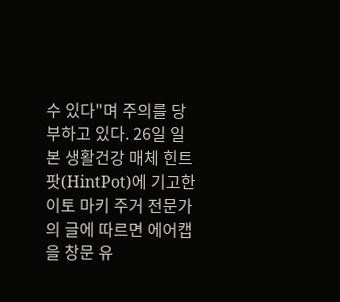수 있다"며 주의를 당부하고 있다. 26일 일본 생활건강 매체 힌트팟(HintPot)에 기고한 이토 마키 주거 전문가의 글에 따르면 에어캡을 창문 유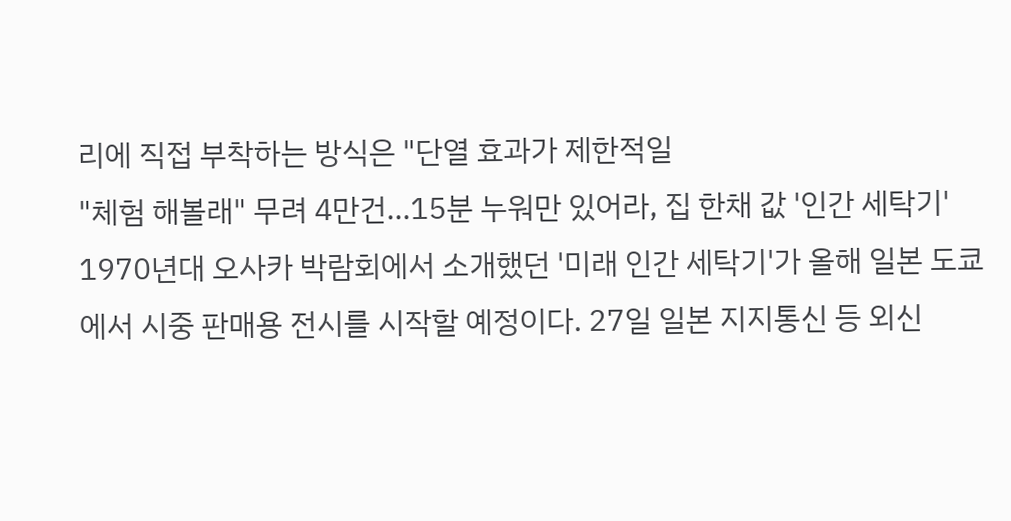리에 직접 부착하는 방식은 "단열 효과가 제한적일
"체험 해볼래" 무려 4만건…15분 누워만 있어라, 집 한채 값 '인간 세탁기'
1970년대 오사카 박람회에서 소개했던 '미래 인간 세탁기'가 올해 일본 도쿄에서 시중 판매용 전시를 시작할 예정이다. 27일 일본 지지통신 등 외신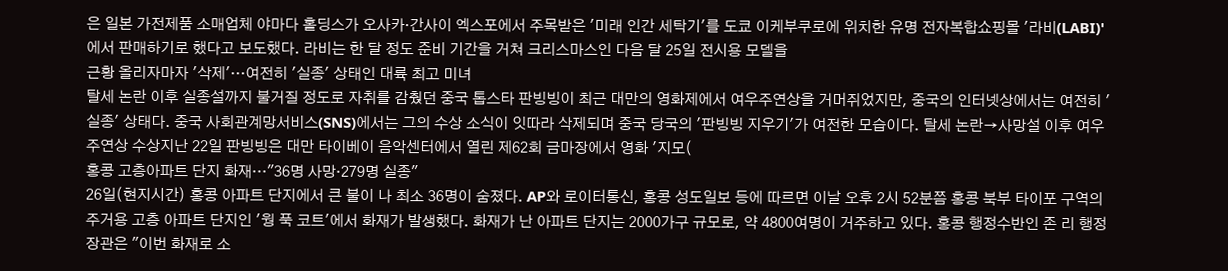은 일본 가전제품 소매업체 야마다 홀딩스가 오사카·간사이 엑스포에서 주목받은 '미래 인간 세탁기'를 도쿄 이케부쿠로에 위치한 유명 전자복합쇼핑몰 '라비(LABI)'에서 판매하기로 했다고 보도했다. 라비는 한 달 정도 준비 기간을 거쳐 크리스마스인 다음 달 25일 전시용 모델을
근황 올리자마자 '삭제'…여전히 '실종' 상태인 대륙 최고 미녀
탈세 논란 이후 실종설까지 불거질 정도로 자취를 감췄던 중국 톱스타 판빙빙이 최근 대만의 영화제에서 여우주연상을 거머쥐었지만, 중국의 인터넷상에서는 여전히 '실종' 상태다. 중국 사회관계망서비스(SNS)에서는 그의 수상 소식이 잇따라 삭제되며 중국 당국의 '판빙빙 지우기'가 여전한 모습이다. 탈세 논란→사망설 이후 여우주연상 수상지난 22일 판빙빙은 대만 타이베이 음악센터에서 열린 제62회 금마장에서 영화 '지모(
홍콩 고층아파트 단지 화재…"36명 사망·279명 실종"
26일(현지시간) 홍콩 아파트 단지에서 큰 불이 나 최소 36명이 숨졌다. AP와 로이터통신, 홍콩 성도일보 등에 따르면 이날 오후 2시 52분쯤 홍콩 북부 타이포 구역의 주거용 고층 아파트 단지인 '웡 푹 코트'에서 화재가 발생했다. 화재가 난 아파트 단지는 2000가구 규모로, 약 4800여명이 거주하고 있다. 홍콩 행정수반인 존 리 행정장관은 "이번 화재로 소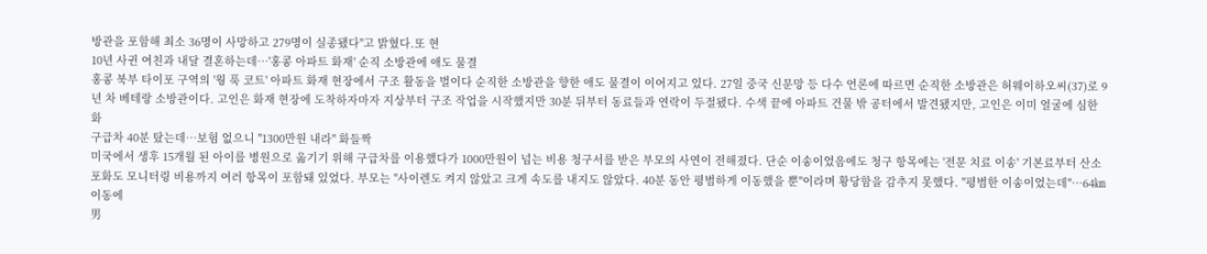방관을 포함해 최소 36명이 사망하고 279명이 실종됐다"고 밝혔다.또 현
10년 사귄 여친과 내달 결혼하는데…'홍콩 아파트 화재' 순직 소방관에 애도 물결
홍콩 북부 타이포 구역의 '웡 푹 코트' 아파트 화재 현장에서 구조 활동을 벌이다 순직한 소방관을 향한 애도 물결이 이어지고 있다. 27일 중국 신문망 등 다수 언론에 따르면 순직한 소방관은 허웨이하오씨(37)로 9년 차 베테랑 소방관이다. 고인은 화재 현장에 도착하자마자 지상부터 구조 작업을 시작했지만 30분 뒤부터 동료들과 연락이 두절됐다. 수색 끝에 아파트 건물 밖 공터에서 발견됐지만, 고인은 이미 얼굴에 심한 화
구급차 40분 탔는데…보험 없으니 "1300만원 내라" 화들짝
미국에서 생후 15개월 된 아이를 병원으로 옮기기 위해 구급차를 이용했다가 1000만원이 넘는 비용 청구서를 받은 부모의 사연이 전해졌다. 단순 이송이었음에도 청구 항목에는 '전문 치료 이송' 기본료부터 산소포화도 모니터링 비용까지 여러 항목이 포함돼 있었다. 부모는 "사이렌도 켜지 않았고 크게 속도를 내지도 않았다. 40분 동안 평범하게 이동했을 뿐"이라며 황당함을 감추지 못했다. "평범한 이송이었는데"…64㎞ 이동에
男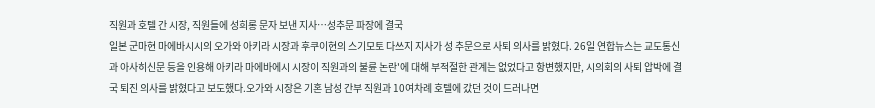직원과 호텔 간 시장, 직원들에 성희롱 문자 보낸 지사…성추문 파장에 결국
일본 군마현 마에바시시의 오가와 아키라 시장과 후쿠이현의 스기모토 다쓰지 지사가 성 추문으로 사퇴 의사를 밝혔다. 26일 연합뉴스는 교도통신과 아사히신문 등을 인용해 아키라 마에바에시 시장이 직원과의 불륜 논란'에 대해 부적절한 관계는 없었다고 항변했지만, 시의회의 사퇴 압박에 결국 퇴진 의사를 밝혔다고 보도했다.오가와 시장은 기혼 남성 간부 직원과 10여차례 호텔에 갔던 것이 드러나면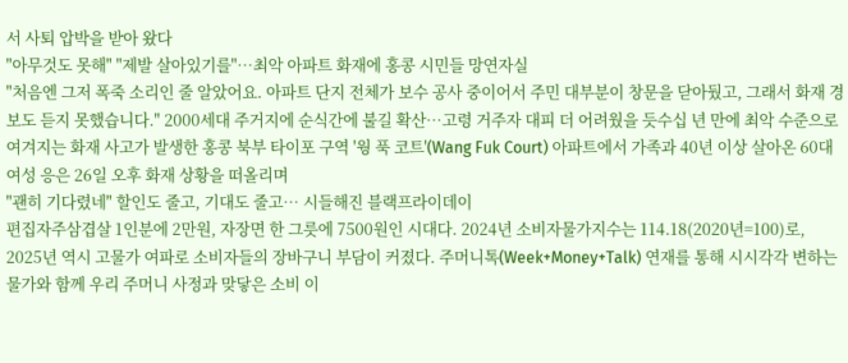서 사퇴 압박을 받아 왔다
"아무것도 못해" "제발 살아있기를"…최악 아파트 화재에 홍콩 시민들 망연자실
"처음엔 그저 폭죽 소리인 줄 알았어요. 아파트 단지 전체가 보수 공사 중이어서 주민 대부분이 창문을 닫아뒀고, 그래서 화재 경보도 듣지 못했습니다." 2000세대 주거지에 순식간에 불길 확산…고령 거주자 대피 더 어려웠을 듯수십 년 만에 최악 수준으로 여겨지는 화재 사고가 발생한 홍콩 북부 타이포 구역 '웡 푹 코트'(Wang Fuk Court) 아파트에서 가족과 40년 이상 살아온 60대 여성 응은 26일 오후 화재 상황을 떠올리며
"괜히 기다렸네" 할인도 줄고, 기대도 줄고… 시들해진 블랙프라이데이
편집자주삼겹살 1인분에 2만원, 자장면 한 그릇에 7500원인 시대다. 2024년 소비자물가지수는 114.18(2020년=100)로, 2025년 역시 고물가 여파로 소비자들의 장바구니 부담이 커졌다. 주머니톡(Week+Money+Talk) 연재를 통해 시시각각 변하는 물가와 함께 우리 주머니 사정과 맞닿은 소비 이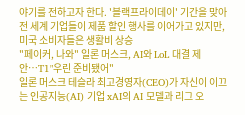야기를 전하고자 한다. '블랙프라이데이' 기간을 맞아 전 세계 기업들이 제품 할인 행사를 이어가고 있지만, 미국 소비자들은 생활비 상승
"페이커, 나와" 일론 머스크, AI와 LoL 대결 제안…T1"우린 준비됐어"
일론 머스크 테슬라 최고경영자(CEO)가 자신이 이끄는 인공지능(AI) 기업 xAI의 AI 모델과 리그 오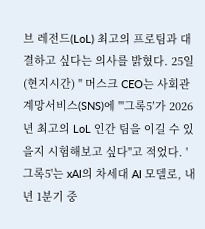브 레전드(LoL) 최고의 프로팀과 대결하고 싶다는 의사를 밝혔다. 25일(현지시간) " 머스크 CEO는 사회관계망서비스(SNS)에 "'그록5′가 2026년 최고의 LoL 인간 팀을 이길 수 있을지 시험해보고 싶다"고 적었다. '그록5'는 xAI의 차세대 AI 모델로, 내년 1분기 중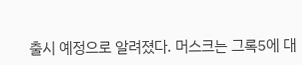출시 예정으로 알려졌다. 머스크는 그록5에 대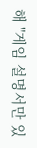해 "게임 설명서만 있